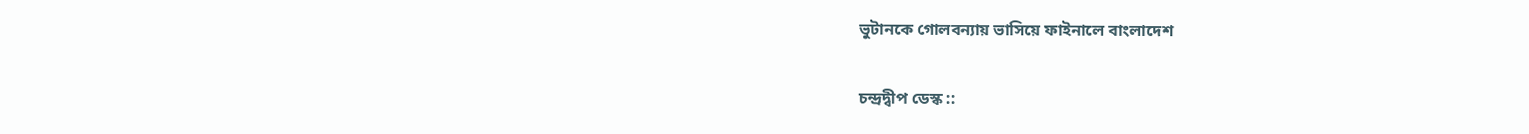ভুটানকে গোলবন্যায় ভাসিয়ে ফাইনালে বাংলাদেশ

চন্দ্রদ্বীপ ডেস্ক ::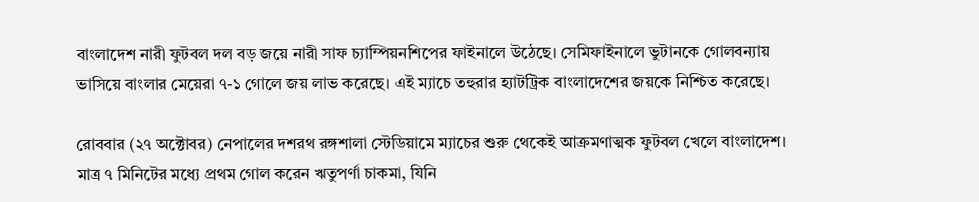বাংলাদেশ নারী ফুটবল দল বড় জয়ে নারী সাফ চ্যাম্পিয়নশিপের ফাইনালে উঠেছে। সেমিফাইনালে ভুটানকে গোলবন্যায় ভাসিয়ে বাংলার মেয়েরা ৭-১ গোলে জয় লাভ করেছে। এই ম্যাচে তহুরার হ্যাটট্রিক বাংলাদেশের জয়কে নিশ্চিত করেছে।

রোববার (২৭ অক্টোবর) নেপালের দশরথ রঙ্গশালা স্টেডিয়ামে ম্যাচের শুরু থেকেই আক্রমণাত্মক ফুটবল খেলে বাংলাদেশ। মাত্র ৭ মিনিটের মধ্যে প্রথম গোল করেন ঋতুপর্ণা চাকমা, যিনি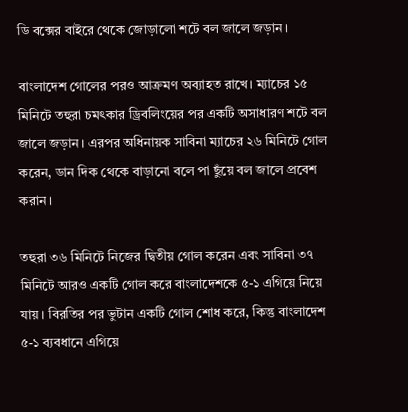ডি বক্সের বাইরে থেকে জোড়ালো শটে বল জালে জড়ান।

বাংলাদেশ গোলের পরও আক্রমণ অব্যাহত রাখে। ম্যাচের ১৫ মিনিটে তহুরা চমৎকার ড্রিবলিংয়ের পর একটি অসাধারণ শটে বল জালে জড়ান। এরপর অধিনায়ক সাবিনা ম্যাচের ২৬ মিনিটে গোল করেন, ডান দিক থেকে বাড়ানো বলে পা ছুঁয়ে বল জালে প্রবেশ করান।

তহুরা ৩৬ মিনিটে নিজের দ্বিতীয় গোল করেন এবং সাবিনা ৩৭ মিনিটে আরও একটি গোল করে বাংলাদেশকে ৫-১ এগিয়ে নিয়ে যায়। বিরতির পর ভুটান একটি গোল শোধ করে, কিন্তু বাংলাদেশ ৫-১ ব্যবধানে এগিয়ে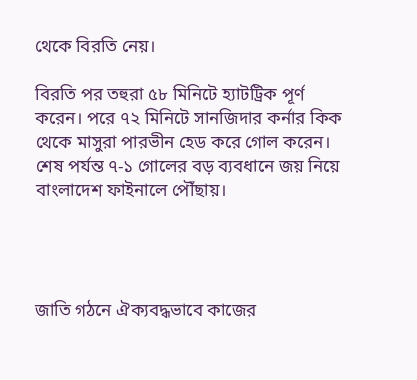থেকে বিরতি নেয়।

বিরতি পর তহুরা ৫৮ মিনিটে হ্যাটট্রিক পূর্ণ করেন। পরে ৭২ মিনিটে সানজিদার কর্নার কিক থেকে মাসুরা পারভীন হেড করে গোল করেন। শেষ পর্যন্ত ৭-১ গোলের বড় ব্যবধানে জয় নিয়ে বাংলাদেশ ফাইনালে পৌঁছায়।




জাতি গঠনে ঐক্যবদ্ধভাবে কাজের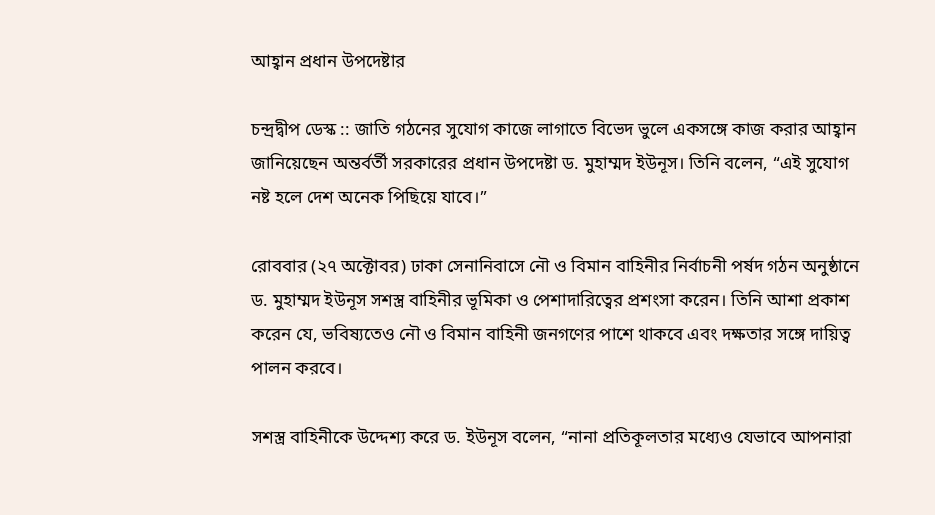আহ্বান প্রধান উপদেষ্টার

চন্দ্রদ্বীপ ডেস্ক :: জাতি গঠনের সুযোগ কাজে লাগাতে বিভেদ ভুলে একসঙ্গে কাজ করার আহ্বান জানিয়েছেন অন্তর্বর্তী সরকারের প্রধান উপদেষ্টা ড. মুহাম্মদ ইউনূস। তিনি বলেন, “এই সুযোগ নষ্ট হলে দেশ অনেক পিছিয়ে যাবে।”

রোববার (২৭ অক্টোবর) ঢাকা সেনানিবাসে নৌ ও বিমান বাহিনীর নির্বাচনী পর্ষদ গঠন অনুষ্ঠানে ড. মুহাম্মদ ইউনূস সশস্ত্র বাহিনীর ভূমিকা ও পেশাদারিত্বের প্রশংসা করেন। তিনি আশা প্রকাশ করেন যে, ভবিষ্যতেও নৌ ও বিমান বাহিনী জনগণের পাশে থাকবে এবং দক্ষতার সঙ্গে দায়িত্ব পালন করবে।

সশস্ত্র বাহিনীকে উদ্দেশ্য করে ড. ইউনূস বলেন, “নানা প্রতিকূলতার মধ্যেও যেভাবে আপনারা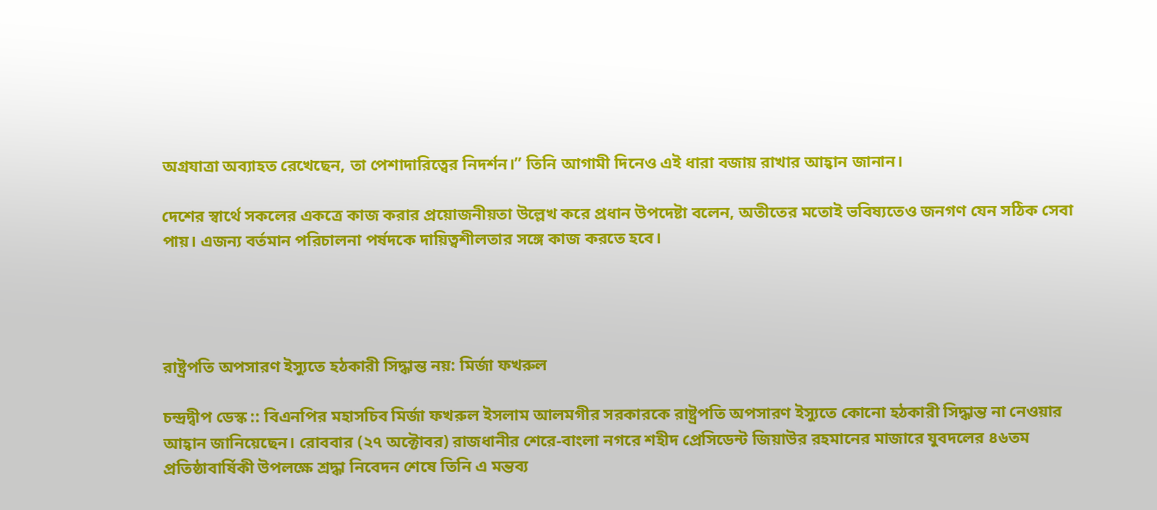অগ্রযাত্রা অব্যাহত রেখেছেন, তা পেশাদারিত্বের নিদর্শন।” তিনি আগামী দিনেও এই ধারা বজায় রাখার আহ্বান জানান।

দেশের স্বার্থে সকলের একত্রে কাজ করার প্রয়োজনীয়তা উল্লেখ করে প্রধান উপদেষ্টা বলেন, অতীতের মতোই ভবিষ্যতেও জনগণ যেন সঠিক সেবা পায়। এজন্য বর্তমান পরিচালনা পর্ষদকে দায়িত্বশীলতার সঙ্গে কাজ করতে হবে।




রাষ্ট্রপতি অপসারণ ইস্যুতে হঠকারী সিদ্ধান্ত নয়: মির্জা ফখরুল

চন্দ্রদ্বীপ ডেস্ক :: বিএনপির মহাসচিব মির্জা ফখরুল ইসলাম আলমগীর সরকারকে রাষ্ট্রপতি অপসারণ ইস্যুতে কোনো হঠকারী সিদ্ধান্ত না নেওয়ার আহ্বান জানিয়েছেন। রোববার (২৭ অক্টোবর) রাজধানীর শেরে-বাংলা নগরে শহীদ প্রেসিডেন্ট জিয়াউর রহমানের মাজারে যুবদলের ৪৬তম প্রতিষ্ঠাবার্ষিকী উপলক্ষে শ্রদ্ধা নিবেদন শেষে তিনি এ মন্তব্য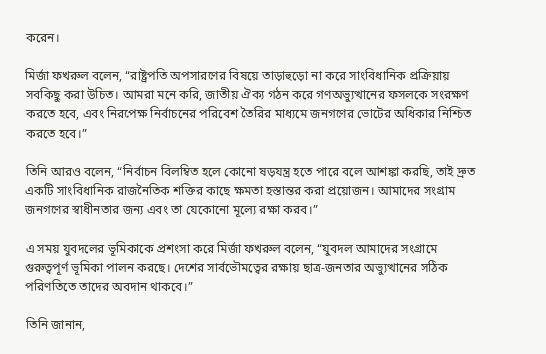করেন।

মির্জা ফখরুল বলেন, “রাষ্ট্রপতি অপসারণের বিষয়ে তাড়াহুড়ো না করে সাংবিধানিক প্রক্রিয়ায় সবকিছু করা উচিত। আমরা মনে করি, জাতীয় ঐক্য গঠন করে গণঅভ্যুত্থানের ফসলকে সংরক্ষণ করতে হবে, এবং নিরপেক্ষ নির্বাচনের পরিবেশ তৈরির মাধ্যমে জনগণের ভোটের অধিকার নিশ্চিত করতে হবে।”

তিনি আরও বলেন, “নির্বাচন বিলম্বিত হলে কোনো ষড়যন্ত্র হতে পারে বলে আশঙ্কা করছি, তাই দ্রুত একটি সাংবিধানিক রাজনৈতিক শক্তির কাছে ক্ষমতা হস্তান্তর করা প্রয়োজন। আমাদের সংগ্রাম জনগণের স্বাধীনতার জন্য এবং তা যেকোনো মূল্যে রক্ষা করব।”

এ সময় যুবদলের ভূমিকাকে প্রশংসা করে মির্জা ফখরুল বলেন, “যুবদল আমাদের সংগ্রামে গুরুত্বপূর্ণ ভূমিকা পালন করছে। দেশের সার্বভৌমত্বের রক্ষায় ছাত্র-জনতার অভ্যুত্থানের সঠিক পরিণতিতে তাদের অবদান থাকবে।”

তিনি জানান,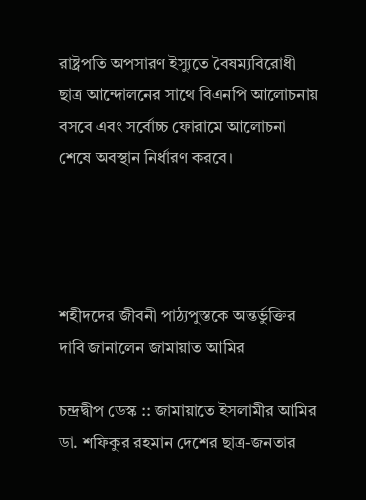রাষ্ট্রপতি অপসারণ ইস্যুতে বৈষম্যবিরোধী ছাত্র আন্দোলনের সাথে বিএনপি আলোচনায় বসবে এবং সর্বোচ্চ ফোরামে আলোচনা শেষে অবস্থান নির্ধারণ করবে।




শহীদদের জীবনী পাঠ্যপুস্তকে অন্তর্ভুক্তির দাবি জানালেন জামায়াত আমির

চন্দ্রদ্বীপ ডেস্ক :: জামায়াতে ইসলামীর আমির ডা. শফিকুর রহমান দেশের ছাত্র-জনতার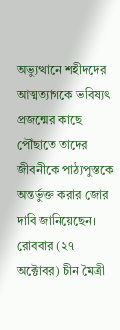অভ্যুত্থানে শহীদদের আত্মত্যাগকে ভবিষ্যৎ প্রজন্মের কাছে পৌঁছাতে তাদের জীবনীকে পাঠ্যপুস্তকে অন্তর্ভুক্ত করার জোর দাবি জানিয়েছেন। রোববার (২৭ অক্টোবর) চীন মৈত্রী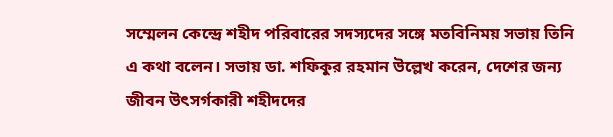সম্মেলন কেন্দ্রে শহীদ পরিবারের সদস্যদের সঙ্গে মতবিনিময় সভায় তিনি এ কথা বলেন। সভায় ডা. শফিকুর রহমান উল্লেখ করেন, দেশের জন্য জীবন উৎসর্গকারী শহীদদের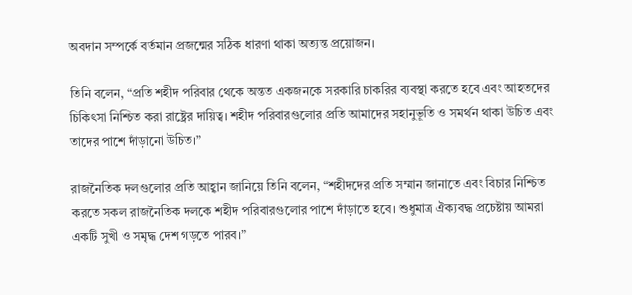অবদান সম্পর্কে বর্তমান প্রজন্মের সঠিক ধারণা থাকা অত্যন্ত প্রয়োজন।

তিনি বলেন, “প্রতি শহীদ পরিবার থেকে অন্তত একজনকে সরকারি চাকরির ব্যবস্থা করতে হবে এবং আহতদের চিকিৎসা নিশ্চিত করা রাষ্ট্রের দায়িত্ব। শহীদ পরিবারগুলোর প্রতি আমাদের সহানুভূতি ও সমর্থন থাকা উচিত এবং তাদের পাশে দাঁড়ানো উচিত।”

রাজনৈতিক দলগুলোর প্রতি আহ্বান জানিয়ে তিনি বলেন, “শহীদদের প্রতি সম্মান জানাতে এবং বিচার নিশ্চিত করতে সকল রাজনৈতিক দলকে শহীদ পরিবারগুলোর পাশে দাঁড়াতে হবে। শুধুমাত্র ঐক্যবদ্ধ প্রচেষ্টায় আমরা একটি সুখী ও সমৃদ্ধ দেশ গড়তে পারব।”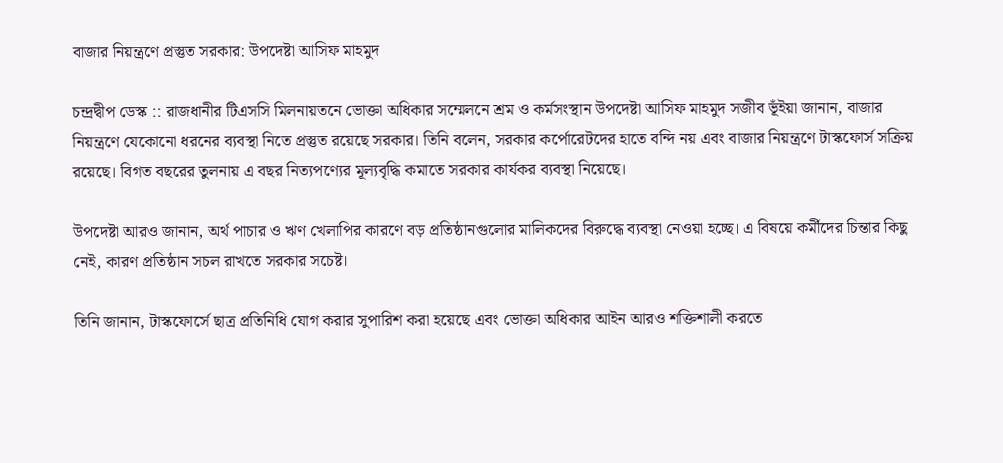বাজার নিয়ন্ত্রণে প্রস্তুত সরকার: উপদেষ্টা আসিফ মাহমুদ

চন্দ্রদ্বীপ ডেস্ক :: রাজধানীর টিএসসি মিলনায়তনে ভোক্তা অধিকার সম্মেলনে শ্রম ও কর্মসংস্থান উপদেষ্টা আসিফ মাহমুদ সজীব ভূঁইয়া জানান, বাজার নিয়ন্ত্রণে যেকোনো ধরনের ব্যবস্থা নিতে প্রস্তুত রয়েছে সরকার। তিনি বলেন, সরকার কর্পোরেটদের হাতে বন্দি নয় এবং বাজার নিয়ন্ত্রণে টাস্কফোর্স সক্রিয় রয়েছে। বিগত বছরের তুলনায় এ বছর নিত্যপণ্যের মূল্যবৃদ্ধি কমাতে সরকার কার্যকর ব্যবস্থা নিয়েছে।

উপদেষ্টা আরও জানান, অর্থ পাচার ও ঋণ খেলাপির কারণে বড় প্রতিষ্ঠানগুলোর মালিকদের বিরুদ্ধে ব্যবস্থা নেওয়া হচ্ছে। এ বিষয়ে কর্মীদের চিন্তার কিছু নেই, কারণ প্রতিষ্ঠান সচল রাখতে সরকার সচেষ্ট।

তিনি জানান, টাস্কফোর্সে ছাত্র প্রতিনিধি যোগ করার সুপারিশ করা হয়েছে এবং ভোক্তা অধিকার আইন আরও শক্তিশালী করতে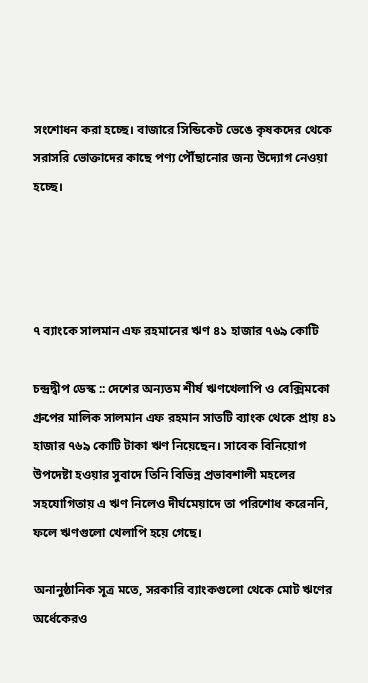সংশোধন করা হচ্ছে। বাজারে সিন্ডিকেট ভেঙে কৃষকদের থেকে সরাসরি ভোক্তাদের কাছে পণ্য পৌঁছানোর জন্য উদ্যোগ নেওয়া হচ্ছে।




৭ ব্যাংকে সালমান এফ রহমানের ঋণ ৪১ হাজার ৭৬৯ কোটি

চন্দ্রদ্বীপ ডেস্ক :: দেশের অন্যতম শীর্ষ ঋণখেলাপি ও বেক্সিমকো গ্রুপের মালিক সালমান এফ রহমান সাতটি ব্যাংক থেকে প্রায় ৪১ হাজার ৭৬৯ কোটি টাকা ঋণ নিয়েছেন। সাবেক বিনিয়োগ উপদেষ্টা হওয়ার সুবাদে তিনি বিভিন্ন প্রভাবশালী মহলের সহযোগিতায় এ ঋণ নিলেও দীর্ঘমেয়াদে তা পরিশোধ করেননি, ফলে ঋণগুলো খেলাপি হয়ে গেছে।

অনানুষ্ঠানিক সূত্র মতে, সরকারি ব্যাংকগুলো থেকে মোট ঋণের অর্ধেকেরও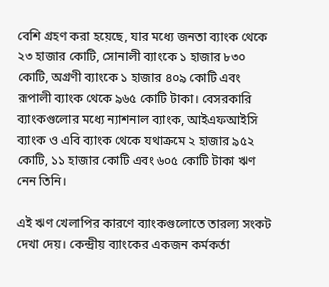বেশি গ্রহণ করা হয়েছে, যার মধ্যে জনতা ব্যাংক থেকে ২৩ হাজার কোটি, সোনালী ব্যাংকে ১ হাজার ৮৩০ কোটি, অগ্রণী ব্যাংকে ১ হাজার ৪০৯ কোটি এবং রূপালী ব্যাংক থেকে ৯৬৫ কোটি টাকা। বেসরকারি ব্যাংকগুলোর মধ্যে ন্যাশনাল ব্যাংক, আইএফআইসি ব্যাংক ও এবি ব্যাংক থেকে যথাক্রমে ২ হাজার ৯৫২ কোটি, ১১ হাজার কোটি এবং ৬০৫ কোটি টাকা ঋণ নেন তিনি।

এই ঋণ খেলাপির কারণে ব্যাংকগুলোতে তারল্য সংকট দেখা দেয়। কেন্দ্রীয় ব্যাংকের একজন কর্মকর্তা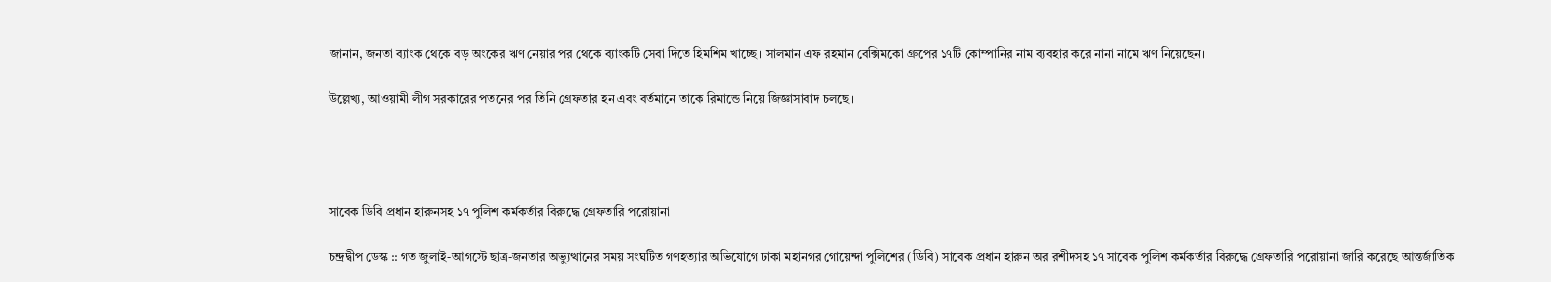জানান, জনতা ব্যাংক থেকে বড় অংকের ঋণ নেয়ার পর থেকে ব্যাংকটি সেবা দিতে হিমশিম খাচ্ছে। সালমান এফ রহমান বেক্সিমকো গ্রুপের ১৭টি কোম্পানির নাম ব্যবহার করে নানা নামে ঋণ নিয়েছেন।

উল্লেখ্য, আওয়ামী লীগ সরকারের পতনের পর তিনি গ্রেফতার হন এবং বর্তমানে তাকে রিমান্ডে নিয়ে জিজ্ঞাসাবাদ চলছে।




সাবেক ডিবি প্রধান হারুনসহ ১৭ পুলিশ কর্মকর্তার বিরুদ্ধে গ্রেফতারি পরোয়ানা

চন্দ্রদ্বীপ ডেস্ক :: গত জুলাই-আগস্টে ছাত্র-জনতার অভ্যুত্থানের সময় সংঘটিত গণহত্যার অভিযোগে ঢাকা মহানগর গোয়েন্দা পুলিশের (ডিবি) সাবেক প্রধান হারুন অর রশীদসহ ১৭ সাবেক পুলিশ কর্মকর্তার বিরুদ্ধে গ্রেফতারি পরোয়ানা জারি করেছে আন্তর্জাতিক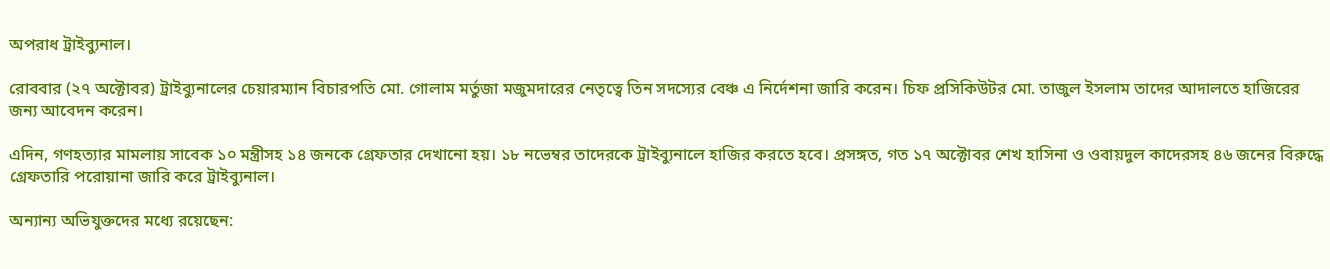অপরাধ ট্রাইব্যুনাল।

রোববার (২৭ অক্টোবর) ট্রাইব্যুনালের চেয়ারম্যান বিচারপতি মো. গোলাম মর্তুজা মজুমদারের নেতৃত্বে তিন সদস্যের বেঞ্চ এ নির্দেশনা জারি করেন। চিফ প্রসিকিউটর মো. তাজুল ইসলাম তাদের আদালতে হাজিরের জন্য আবেদন করেন।

এদিন, গণহত্যার মামলায় সাবেক ১০ মন্ত্রীসহ ১৪ জনকে গ্রেফতার দেখানো হয়। ১৮ নভেম্বর তাদেরকে ট্রাইব্যুনালে হাজির করতে হবে। প্রসঙ্গত, গত ১৭ অক্টোবর শেখ হাসিনা ও ওবায়দুল কাদেরসহ ৪৬ জনের বিরুদ্ধে গ্রেফতারি পরোয়ানা জারি করে ট্রাইব্যুনাল।

অন্যান্য অভিযুক্তদের মধ্যে রয়েছেন: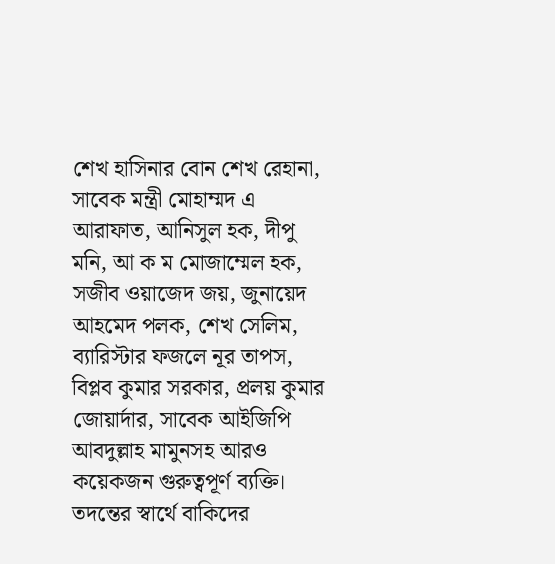শেখ হাসিনার বোন শেখ রেহানা, সাবেক মন্ত্রী মোহাম্মদ এ আরাফাত, আনিসুল হক, দীপু মনি, আ ক ম মোজাম্মেল হক, সজীব ওয়াজেদ জয়, জুনায়েদ আহমেদ পলক, শেখ সেলিম, ব্যারিস্টার ফজলে নূর তাপস, বিপ্লব কুমার সরকার, প্রলয় কুমার জোয়ার্দার, সাবেক আইজিপি আবদুল্লাহ মামুনসহ আরও কয়েকজন গুরুত্বপূর্ণ ব্যক্তি। তদন্তের স্বার্থে বাকিদের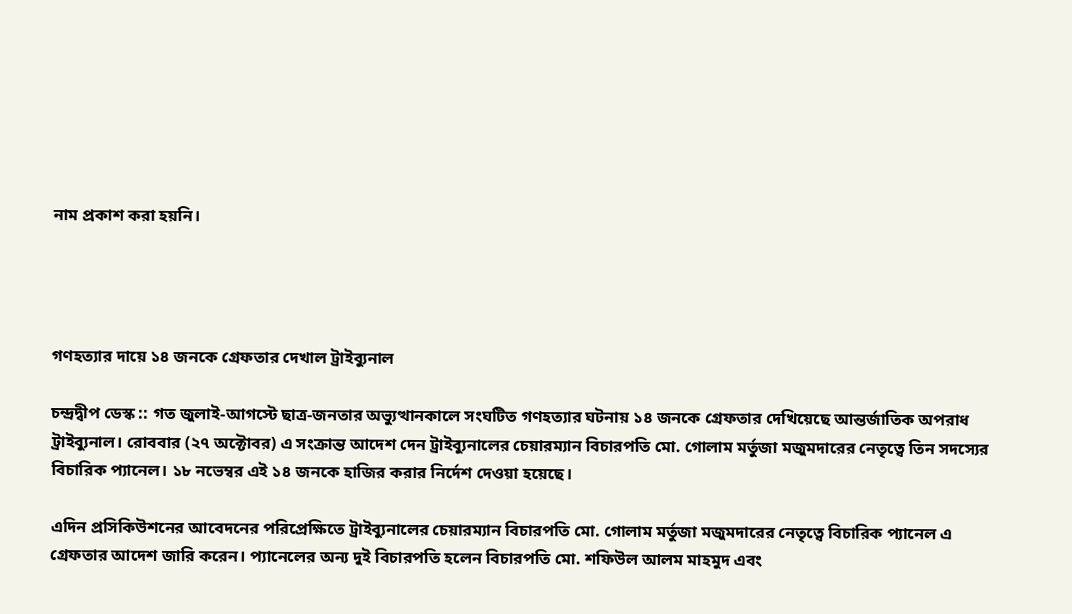নাম প্রকাশ করা হয়নি।




গণহত্যার দায়ে ১৪ জনকে গ্রেফতার দেখাল ট্রাইব্যুনাল

চন্দ্রদ্বীপ ডেস্ক :: গত জুলাই-আগস্টে ছাত্র-জনতার অভ্যুত্থানকালে সংঘটিত গণহত্যার ঘটনায় ১৪ জনকে গ্রেফতার দেখিয়েছে আন্তর্জাতিক অপরাধ ট্রাইব্যুনাল। রোববার (২৭ অক্টোবর) এ সংক্রান্ত আদেশ দেন ট্রাইব্যুনালের চেয়ারম্যান বিচারপতি মো. গোলাম মর্তুজা মজুমদারের নেতৃত্বে তিন সদস্যের বিচারিক প্যানেল। ১৮ নভেম্বর এই ১৪ জনকে হাজির করার নির্দেশ দেওয়া হয়েছে।

এদিন প্রসিকিউশনের আবেদনের পরিপ্রেক্ষিতে ট্রাইব্যুনালের চেয়ারম্যান বিচারপতি মো. গোলাম মর্তুজা মজুমদারের নেতৃত্বে বিচারিক প্যানেল এ গ্রেফতার আদেশ জারি করেন। প্যানেলের অন্য দুই বিচারপতি হলেন বিচারপতি মো. শফিউল আলম মাহমুদ এবং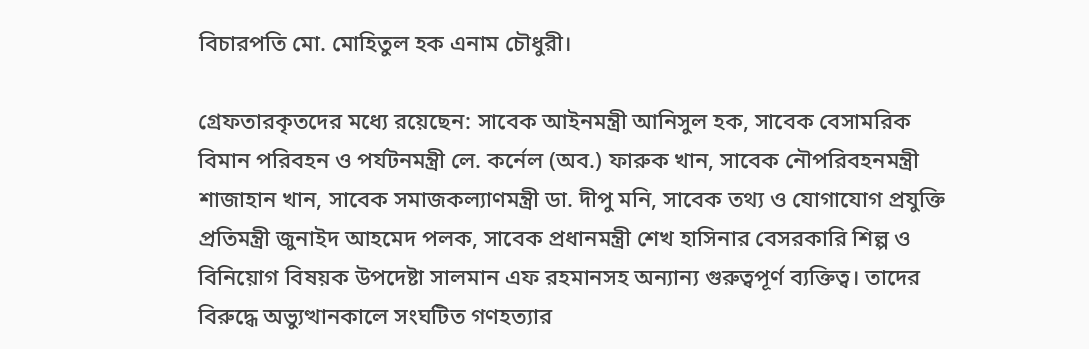বিচারপতি মো. মোহিতুল হক এনাম চৌধুরী।

গ্রেফতারকৃতদের মধ্যে রয়েছেন: সাবেক আইনমন্ত্রী আনিসুল হক, সাবেক বেসামরিক বিমান পরিবহন ও পর্যটনমন্ত্রী লে. কর্নেল (অব.) ফারুক খান, সাবেক নৌপরিবহনমন্ত্রী শাজাহান খান, সাবেক সমাজকল্যাণমন্ত্রী ডা. দীপু মনি, সাবেক তথ্য ও যোগাযোগ প্রযুক্তি প্রতিমন্ত্রী জুনাইদ আহমেদ পলক, সাবেক প্রধানমন্ত্রী শেখ হাসিনার বেসরকারি শিল্প ও বিনিয়োগ বিষয়ক উপদেষ্টা সালমান এফ রহমানসহ অন্যান্য গুরুত্বপূর্ণ ব্যক্তিত্ব। তাদের বিরুদ্ধে অভ্যুত্থানকালে সংঘটিত গণহত্যার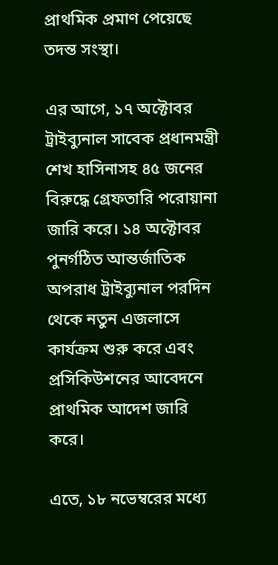প্রাথমিক প্রমাণ পেয়েছে তদন্ত সংস্থা।

এর আগে, ১৭ অক্টোবর ট্রাইব্যুনাল সাবেক প্রধানমন্ত্রী শেখ হাসিনাসহ ৪৫ জনের বিরুদ্ধে গ্রেফতারি পরোয়ানা জারি করে। ১৪ অক্টোবর পুনর্গঠিত আন্তর্জাতিক অপরাধ ট্রাইব্যুনাল পরদিন থেকে নতুন এজলাসে কার্যক্রম শুরু করে এবং প্রসিকিউশনের আবেদনে প্রাথমিক আদেশ জারি করে।

এতে, ১৮ নভেম্বরের মধ্যে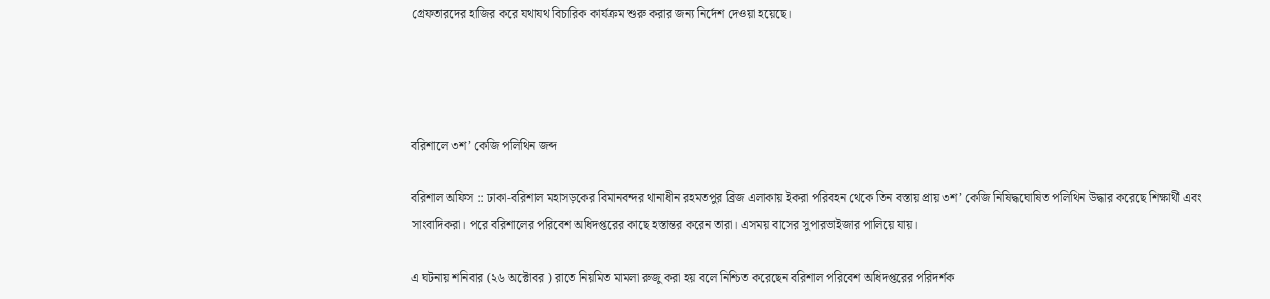গ্রেফতারদের হাজির করে যথাযথ বিচারিক কার্যক্রম শুরু করার জন্য নির্দেশ দেওয়া হয়েছে।




বরিশা‌লে ৩শ’ কেজি প‌লি‌থিন জব্দ

বরিশাল অফিস :: ঢাকা-ব‌রিশাল মহাসড়‌কের বিমানবন্দর থানাধীন রহমতপুর ব্রিজ এলাকায় ইকরা পরিবহন থেকে তিন বস্তায় প্রায় ৩শ’ কেজি নি‌ষিদ্ধ‌ঘো‌ষিত প‌লি‌থিন উদ্ধার ক‌রে‌ছে শিক্ষার্থী এবং সাংবাদিকরা। পরে বরিশালের প‌রি‌বেশ অ‌ধিদপ্তরের কাছে হস্তান্তর করেন তারা। এসময় বাসের সুপারভাইজার পালিয়ে যায়।

এ ঘটনায় শনিবার (২৬ অ‌ক্টোবর ) রাতে নিয়মিত মামলা রুজু করা হয় বলে নিশ্চিত করেছেন ব‌রিশাল প‌রি‌বেশ অ‌ধিদপ্ত‌রের পরিদর্শক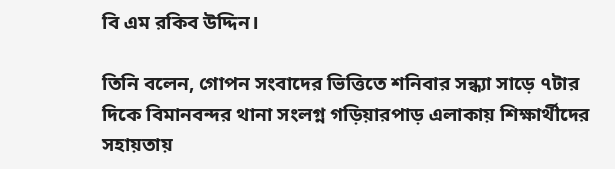বি এম রকিব উদ্দিন।

তি‌নি ব‌লেন, গোপন সংবাদের ভি‌ত্তি‌তে ‌শনিবার সন্ধ্যা সাড়ে ৭টার দিকে বিমানবন্দর থানা সংলগ্ন গড়িয়ারপাড় এলাকায় শিক্ষার্থীদের সহায়তায়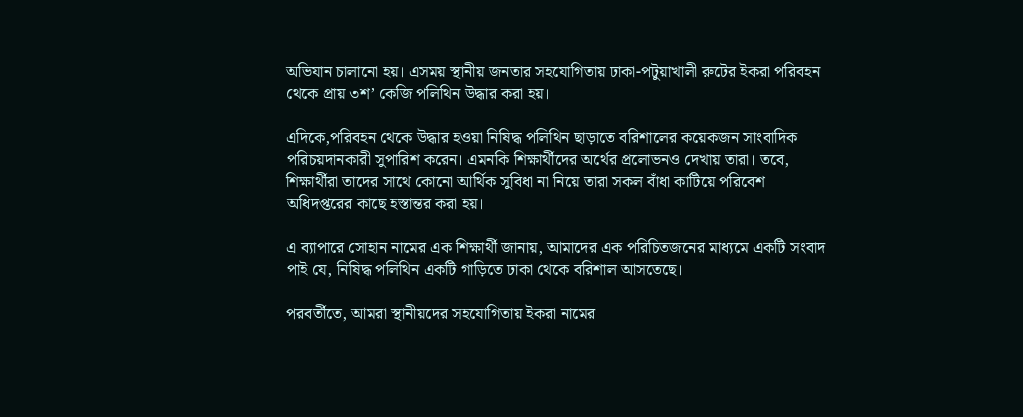অ‌ভিযান চালানো হয়। এসময় স্থানীয় জনতার সহযোগিতায় ঢাকা-পটুয়াখালী রুটের ইকরা পরিবহন থে‌কে প্রায় ৩শ’ কেজি প‌লি‌থিন উদ্ধার করা হয়।

এদিকে,পরিবহন থেকে উদ্ধার হওয়া নিষিদ্ধ পলিথিন ছাড়াতে বরিশালের কয়েকজন সাংবাদিক পরিচয়দানকারী সুপারিশ করেন। এমনকি শিক্ষার্থীদের অর্থের প্রলোভনও দেখায় তারা। তবে, শিক্ষার্থীরা তাদের সাথে কোনো আর্থিক সুবিধা না নিয়ে তারা সকল বাঁধা কাটিয়ে পরিবেশ অধিদপ্তরের কাছে হস্তান্তর করা হয়।

এ ব্যাপারে সোহান নামের এক শিক্ষার্থী জানায়, আমাদের এক পরিচিতজনের মাধ্যমে একটি সংবাদ পাই যে, নিষিদ্ধ পলিথিন একটি গাড়িতে ঢাকা থেকে বরিশাল আসতেছে।

পরবর্তীতে, আমরা স্থানীয়দের সহযোগিতায় ইকরা নামের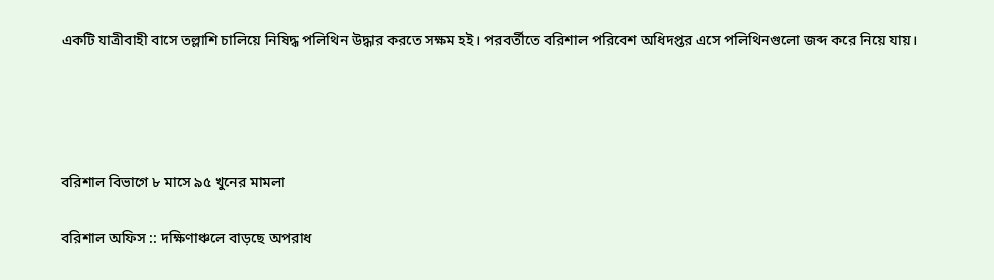একটি যাত্রীবাহী বাসে তল্লাশি চালিয়ে নিষিদ্ধ পলিথিন উদ্ধার করতে সক্ষম হই। পরবর্তীতে বরিশাল পরিবেশ অধিদপ্তর এসে পলিথিনগুলো জব্দ করে নিয়ে যায়।




বরিশাল বিভাগে ৮ মাসে ৯৫ খুনের মামলা

বরিশাল অফিস :: দক্ষিণাঞ্চলে বাড়ছে অপরাধ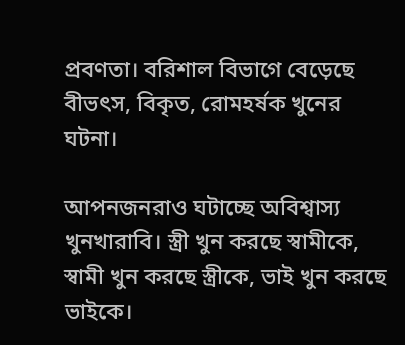প্রবণতা। বরিশাল বিভাগে বেড়েছে বীভৎস, বিকৃত, রোমহর্ষক খুনের ঘটনা।

আপনজনরাও ঘটাচ্ছে অবিশ্বাস্য খুনখারাবি। স্ত্রী খুন করছে স্বামীকে, স্বামী খুন করছে স্ত্রীকে, ভাই খুন করছে ভাইকে।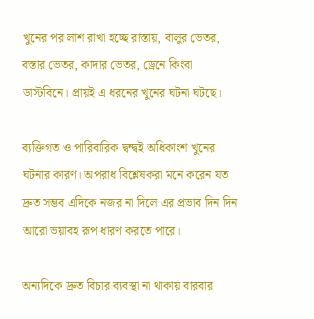খুনের পর লাশ রাখা হচ্ছে রাস্তায়, বালুর ভেতর, বস্তার ভেতর, কাদার ভেতর, ড্রেনে কিংবা ডাস্টবিনে। প্রায়ই এ ধরনের খুনের ঘটনা ঘটছে।

ব্যক্তিগত ও পারিবারিক দ্বন্দ্বই অধিকাংশ খুনের ঘটনার কারণ। অপরাধ বিশ্লেষকরা মনে করেন যত দ্রুত সম্ভব এদিকে নজর না দিলে এর প্রভাব দিন দিন আরো ভয়াবহ রূপ ধারণ করতে পারে।

অন্যদিকে দ্রুত বিচার ব্যবস্থা না থাকায় বারবার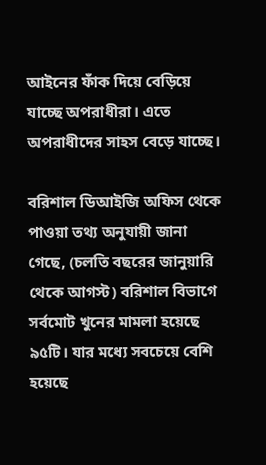আইনের ফাঁক দিয়ে বেড়িয়ে যাচ্ছে অপরাধীরা। এতে অপরাধীদের সাহস বেড়ে যাচ্ছে।

বরিশাল ডিআইজি অফিস থেকে পাওয়া তথ্য অনুযায়ী জানা গেছে, (চলতি বছরের জানুয়ারি থেকে আগস্ট) বরিশাল বিভাগে সর্বমোট খুনের মামলা হয়েছে ৯৫টি। যার মধ্যে সবচেয়ে বেশি হয়েছে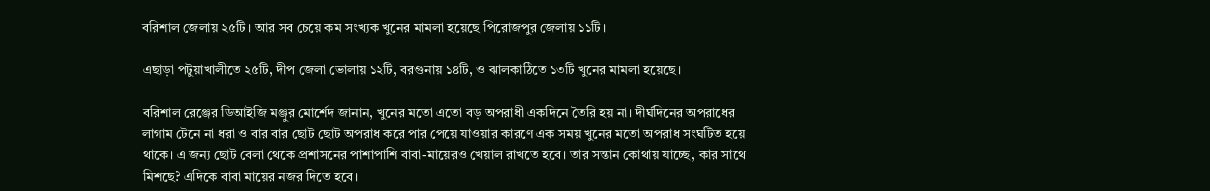বরিশাল জেলায় ২৫টি। আর সব চেয়ে কম সংখ্যক খুনের মামলা হয়েছে পিরোজপুর জেলায় ১১টি।

এছাড়া পটুয়াখালীতে ২৫টি, দীপ জেলা ভোলায় ১২টি, বরগুনায় ১৪টি, ও ঝালকাঠিতে ১৩টি খুনের মামলা হয়েছে।

বরিশাল রেঞ্জের ডিআইজি মঞ্জুর মোর্শেদ জানান, খুনের মতো এতো বড় অপরাধী একদিনে তৈরি হয় না। দীর্ঘদিনের অপরাধের লাগাম টেনে না ধরা ও বার বার ছোট ছোট অপরাধ করে পার পেয়ে যাওয়ার কারণে এক সময় খুনের মতো অপরাধ সংঘটিত হয়ে থাকে। এ জন্য ছোট বেলা থেকে প্রশাসনের পাশাপাশি বাবা-মায়েরও খেয়াল রাখতে হবে। তার সন্তান কোথায় যাচ্ছে, কার সাথে মিশছে? এদিকে বাবা মায়ের নজর দিতে হবে।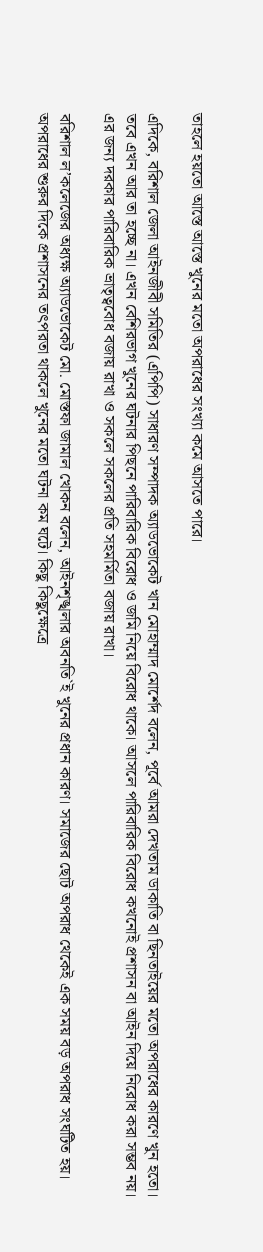তাহলে হয়তো আস্তে আস্তে খুনের মতো অপরাধের সংখ্যা কমে আসতে পারে।

এদিকে, বরিশাল জেলা আইনজীবী সমিতির (এপিপি) সাধারণ সম্পাদক অ্যাডভোকেট খান মোহাম্মাদ মোর্শেদ বলেন, পূর্বে আমরা দেখতাম ডাকাতি বা ছিনতাইয়ের মতো অপরাধের কারণে খুন হতো। তবে এখন আর তা হচ্ছে না। এখন বেশিরভাগ খুনের ঘটনার পিছনে পারিবারিক বিরোধ ও জমি নিয়ে বিরোধ থাকে। আসলে পারিবারিক বিরোধ কখনোই প্রশাসন বা আইন দিয়ে নিরোধ করা সম্ভব নয়। এর জন্য দরকার পারিবারিক ভ্রাতৃত্ববোধ বজায় রাখা ও সকলে সকলের প্রতি সহমর্মিতা বজায় রাখা।

বরিশাল ল’কলেজের অধ্যক্ষ অ্যাডভোকেট মো. মোস্তফা জামাল খোকন বলেন, আইনশৃঙ্খলার অবনতি‍‍`ই খুনের প্রধান কারণ। সমাজের ছোট অপরাধ থেকেই এক সময় বড় অপরাধ সংঘটিত হয়। অপরাধের শুরুর দিকে প্রশাসনের তৎপরতা থাকলে খুনের মতো ঘটনা কম ঘটে। কিছু কিছুক্ষেত্রে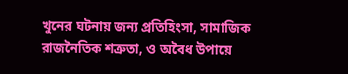খুনের ঘটনায় জন্য প্রতিহিংসা, সামাজিক রাজনৈতিক শত্রুতা, ও অবৈধ উপায়ে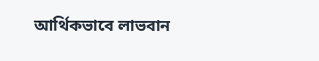আর্থিকভাবে লাভবান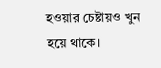হওয়ার চেষ্টায়ও খুন হয়ে থাকে।